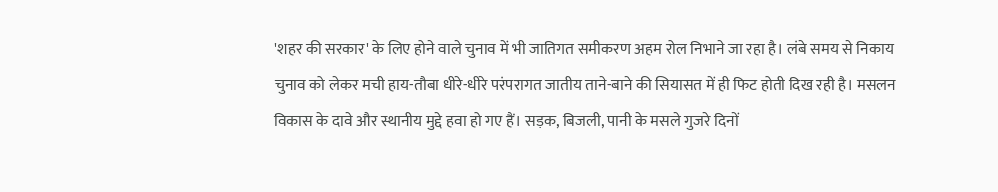'शहर की सरकार' के लिए होने वाले चुनाव में भी जातिगत समीकरण अहम रोल निभाने जा रहा है। लंबे समय से निकाय चुनाव को लेकर मची हाय-तौबा धीरे-धीरे परंपरागत जातीय ताने-बाने की सियासत में ही फिट होती दिख रही है। मसलन विकास के दावे और स्थानीय मुद्दे हवा हो गए हैं। सड़क, बिजली, पानी के मसले गुजरे दिनों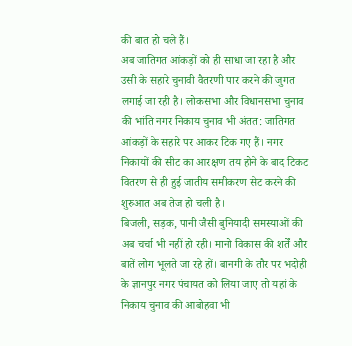की बात हो चले हैं।
अब जातिगत आंकड़ों को ही साधा जा रहा है और उसी के सहारे चुनावी वैतरणी पार करने की जुगत लगाई जा रही है। लोकसभा और विधानसभा चुनाव की भांति नगर निकाय चुनाव भी अंतत: जातिगत आंकड़ों के सहारे पर आकर टिक गए हैं। नगर निकायों की सीट का आरक्षण तय होने के बाद टिकट वितरण से ही हुई जातीय समीकरण सेट करने की शुरुआत अब तेज हो चली है।
बिजली, सड़क, पानी जैसी बुनियादी समस्याओं की अब चर्चा भी नहीं हो रही। मानो विकास की शर्तें और बातें लोग भूलते जा रहे हों। बानगी के तौर पर भदोही के ज्ञानपुर नगर पंचायत को लिया जाए तो यहां के निकाय चुनाव की आबोहवा भी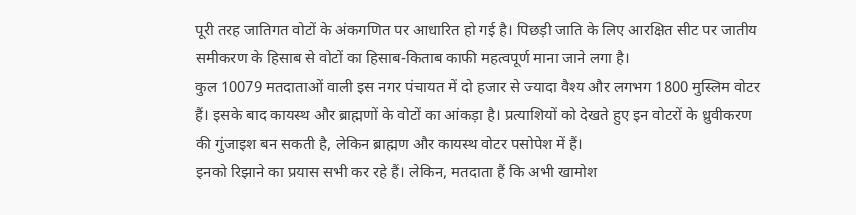पूरी तरह जातिगत वोटों के अंकगणित पर आधारित हो गई है। पिछड़ी जाति के लिए आरक्षित सीट पर जातीय समीकरण के हिसाब से वोटों का हिसाब-किताब काफी महत्वपूर्ण माना जाने लगा है।
कुल 10079 मतदाताओं वाली इस नगर पंचायत में दो हजार से ज्यादा वैश्य और लगभग 1800 मुस्लिम वोटर हैं। इसके बाद कायस्थ और ब्राह्मणों के वोटों का आंकड़ा है। प्रत्याशियों को देखते हुए इन वोटरों के ध्रुवीकरण की गुंजाइश बन सकती है, लेकिन ब्राह्मण और कायस्थ वोटर पसोपेश में हैं।
इनको रिझाने का प्रयास सभी कर रहे हैं। लेकिन, मतदाता हैं कि अभी खामोश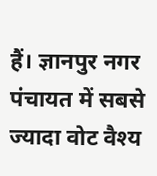हैं। ज्ञानपुर नगर पंचायत में सबसे ज्यादा वोट वैश्य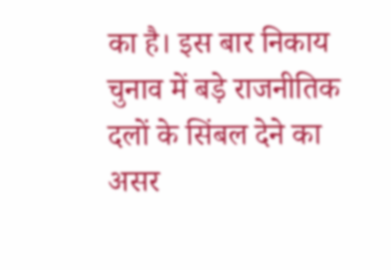का है। इस बार निकाय चुनाव में बड़े राजनीतिक दलों के सिंबल देने का असर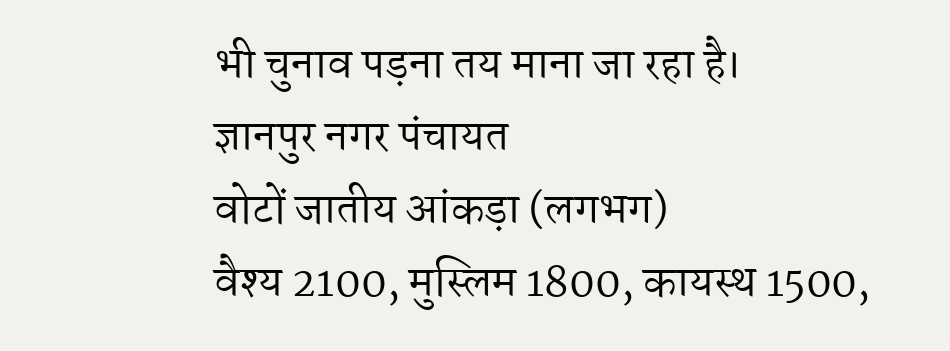भी चुनाव पड़ना तय माना जा रहा है।
ज्ञानपुर नगर पंचायत
वोटों जातीय आंकड़ा (लगभग)
वैश्य 2100, मुस्लिम 1800, कायस्थ 1500,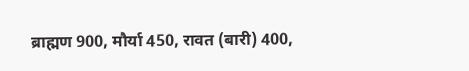ब्राह्मण 900, मौर्या 450, रावत (बारी) 400,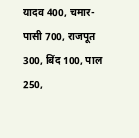यादव 400, चमार-पासी 700, राजपूत 300, बिंद 100, पाल 250,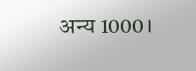अन्य 1000।